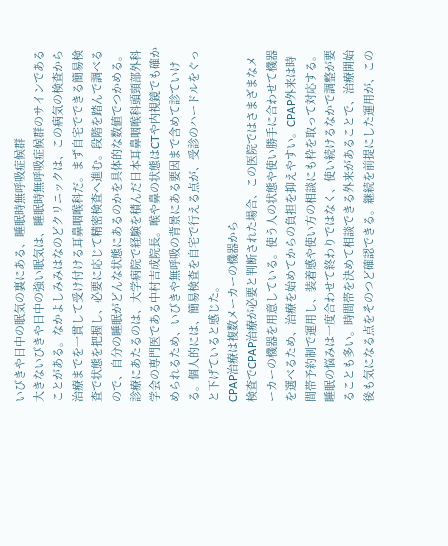いびきや日中の眠気の裏にある、睡眠時無呼吸症候群
大きないびきや日中の強い眠気は、睡眠時無呼吸症候群のサインであることがある。なかよしみみはなのどクリニックは、この病気の検査から治療までを一貫して受け付ける耳鼻咽喉科だ。まず自宅でできる簡易検査で状態を把握し、必要に応じて精密検査へ進む。段階を踏んで調べるので、自分の睡眠がどんな状態にあるのかを具体的な数値でつかめる。
診療にあたるのは、大学病院で経験を積んだ日本耳鼻咽喉科頭頸部外科学会の専門医である中村吉成院長。喉や鼻の状態はCTや内視鏡でも確かめられるため、いびきや無呼吸の背景にある要因まで含めて診ていける。個人的には、簡易検査を自宅で行える点が、受診のハードルをぐっと下げていると感じた。
CPAP治療は複数メーカーの機器から
検査でCPAP治療が必要と判断された場合、この医院ではさまざまなメーカーの機器を用意している。使う人の状態や使い勝手に合わせて機器を選べるため、治療を始めてからの負担を抑えやすい。CPAP外来は時間帯予約制で運用し、装着感や使い方の相談にも枠を取って対応する。
睡眠の悩みは一度合わせて終わりではなく、使い続けるなかで調整が要ることも多い。時間帯を決めて相談できる外来があることで、治療開始後も気になる点をそのつど確認できる。継続を前提にした運用が、この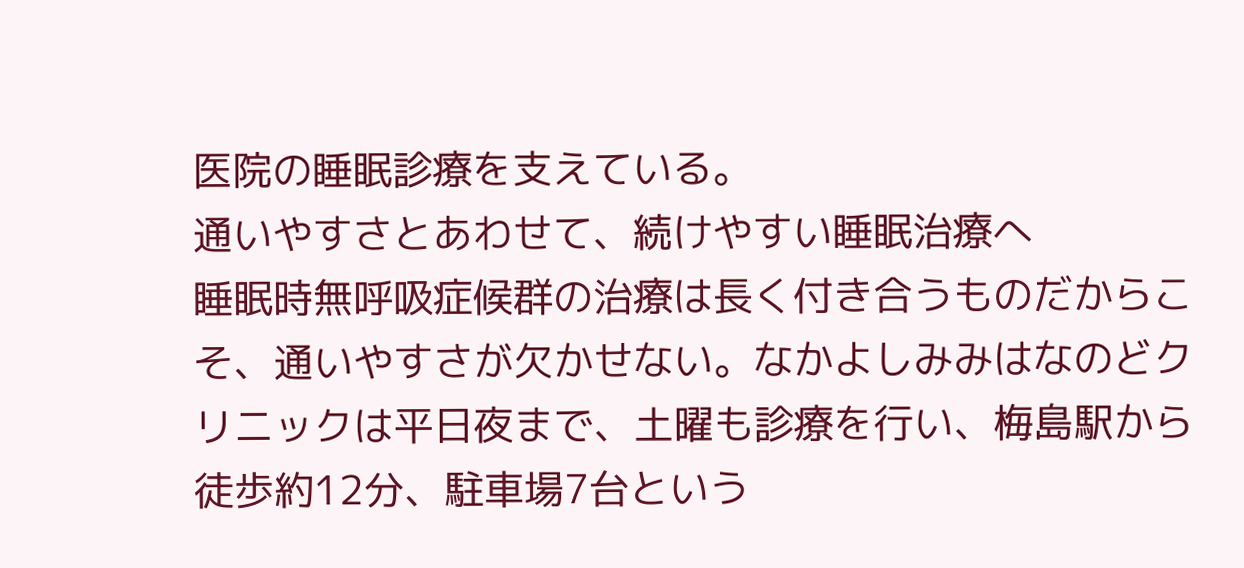医院の睡眠診療を支えている。
通いやすさとあわせて、続けやすい睡眠治療へ
睡眠時無呼吸症候群の治療は長く付き合うものだからこそ、通いやすさが欠かせない。なかよしみみはなのどクリニックは平日夜まで、土曜も診療を行い、梅島駅から徒歩約12分、駐車場7台という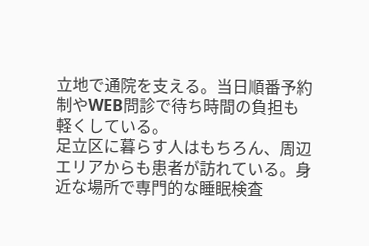立地で通院を支える。当日順番予約制やWEB問診で待ち時間の負担も軽くしている。
足立区に暮らす人はもちろん、周辺エリアからも患者が訪れている。身近な場所で専門的な睡眠検査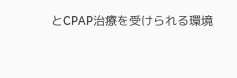とCPAP治療を受けられる環境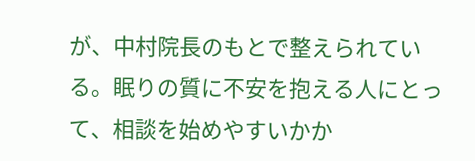が、中村院長のもとで整えられている。眠りの質に不安を抱える人にとって、相談を始めやすいかか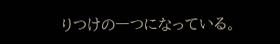りつけの一つになっている。